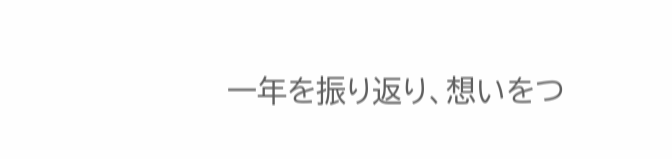一年を振り返り、想いをつ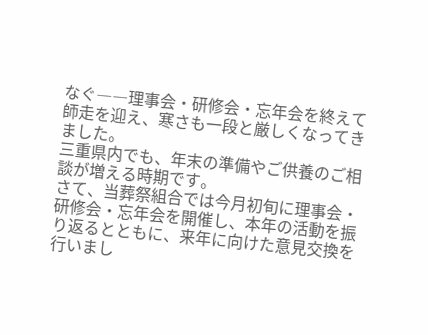なぐ――理事会・研修会・忘年会を終えて
師走を迎え、寒さも一段と厳しくなってきました。
三重県内でも、年末の準備やご供養のご相談が増える時期です。
さて、当葬祭組合では今月初旬に理事会・研修会・忘年会を開催し、本年の活動を振り返るとともに、来年に向けた意見交換を行いまし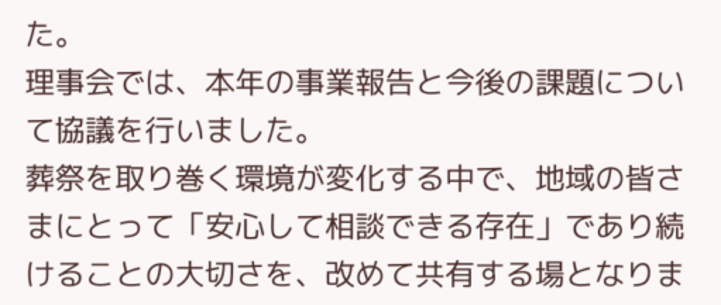た。
理事会では、本年の事業報告と今後の課題について協議を行いました。
葬祭を取り巻く環境が変化する中で、地域の皆さまにとって「安心して相談できる存在」であり続けることの大切さを、改めて共有する場となりま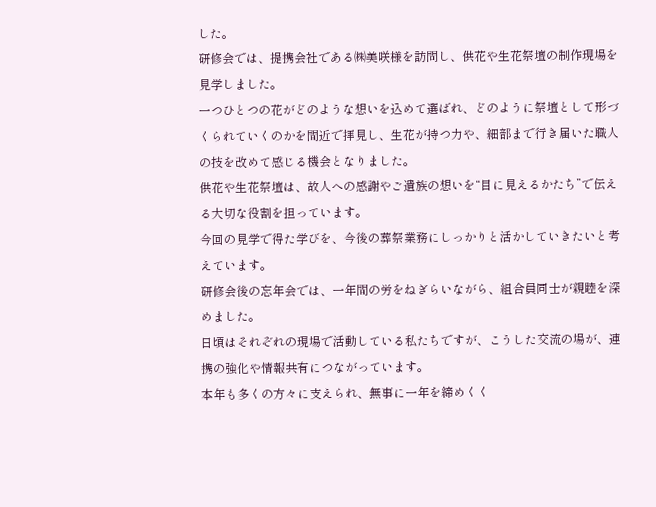した。
研修会では、提携会社である㈱美咲様を訪問し、供花や生花祭壇の制作現場を見学しました。
一つひとつの花がどのような想いを込めて選ばれ、どのように祭壇として形づくられていくのかを間近で拝見し、生花が持つ力や、細部まで行き届いた職人の技を改めて感じる機会となりました。
供花や生花祭壇は、故人への感謝やご遺族の想いを“目に見えるかたち”で伝える大切な役割を担っています。
今回の見学で得た学びを、今後の葬祭業務にしっかりと活かしていきたいと考えています。
研修会後の忘年会では、一年間の労をねぎらいながら、組合員同士が親睦を深めました。
日頃はそれぞれの現場で活動している私たちですが、こうした交流の場が、連携の強化や情報共有につながっています。
本年も多くの方々に支えられ、無事に一年を締めくく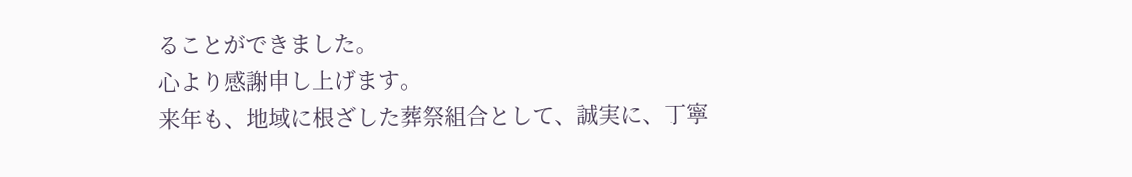ることができました。
心より感謝申し上げます。
来年も、地域に根ざした葬祭組合として、誠実に、丁寧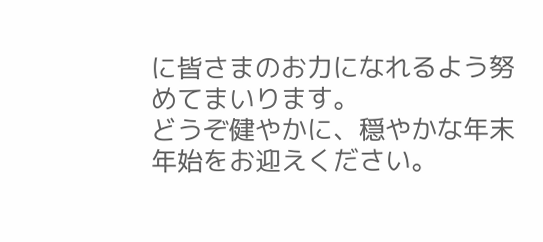に皆さまのお力になれるよう努めてまいります。
どうぞ健やかに、穏やかな年末年始をお迎えください。